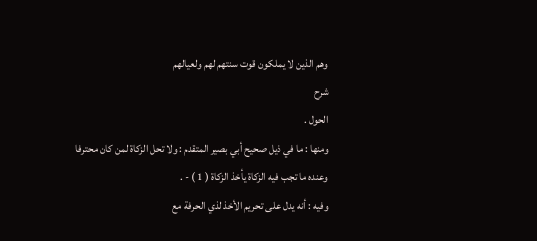وهم الذين لا يملكون قوت سنتهم لهم ولعيالهم
شرح
الحول .
ومنها : ما في ذيل صحيح أبي بصير المتقدم : ولا تحل الزكاة لمن كان محترفا
وعنده ما تجب فيه الزكاة يأخذ الزكاة ( 1 ) - .
وفيه : أنه يدل على تحريم الأخذ لذي الحرفة مع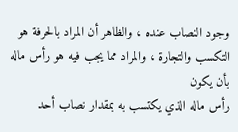وجود النصاب عنده ، والظاهر أن المراد بالحرفة هو التكسب والتجارة ، والمراد مما يجب فيه هو رأس ماله بأن يكون
رأس ماله الذي يكتسب به بمقدار نصاب أحد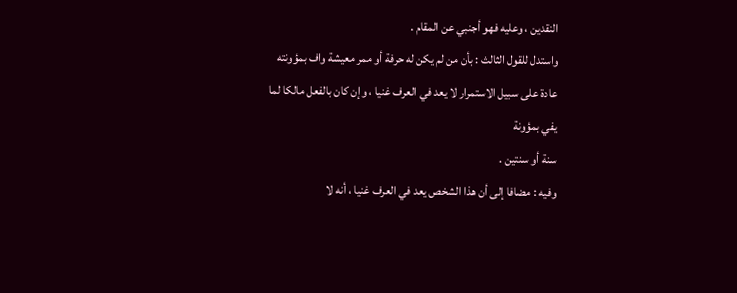النقدين ، وعليه فهو أجنبي عن المقام .
واستدل للقول الثالث : بأن من لم يكن له حرفة أو ممر معيشة واف بمؤونته
عادة على سبيل الاستمرار لا يعد في العرف غنيا ، وإن كان بالفعل مالكا لما يفي بمؤونة
سنة أو سنتين .
وفيه : مضافا إلى أن هذا الشخص يعد في العرف غنيا ، أنه لا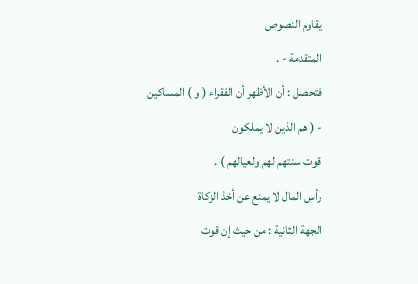يقاوم النصوص
المتقدمة - .
فتحصل : أن الأظهر أن الفقراء ( و ) المساكين - ( هم الذين لا يملكون
قوت سنتهم لهم ولعيالهم ) .
رأس المال لا يمنع عن أخذ الزكاة
الجهة الثانية : من حيث إن قوت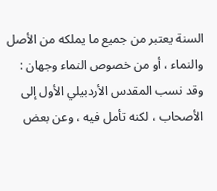السنة يعتبر من جميع ما يملكه من الأصل
والنماء ، أو من خصوص النماء وجهان : وقد نسب المقدس الأردبيلي الأول إلى
الأصحاب ، لكنه تأمل فيه ، وعن بعض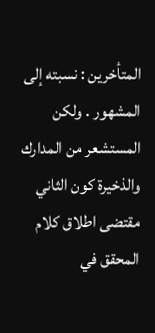المتأخرين : نسبته إلى المشهور . ولكن
المستشعر من المدارك والذخيرة كون الثاني مقتضى اطلاق كلام المحقق في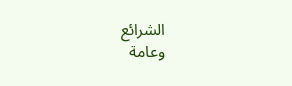الشرائع
وعامة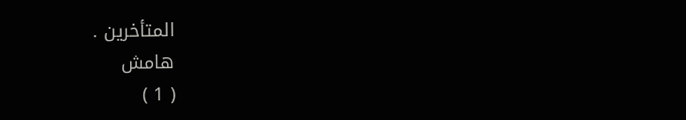المتأخرين .
هامش
( 1 )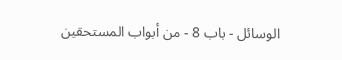الوسائل - باب 8 - من أبواب المستحقين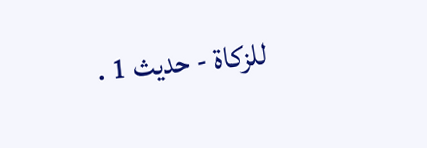للزكاة - حديث 1 .